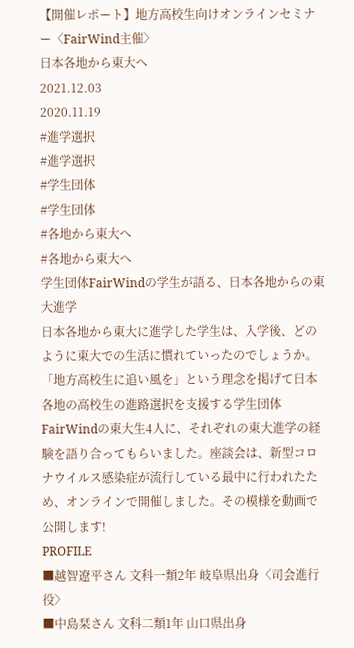【開催レポート】地方高校生向けオンラインセミナー〈FairWind主催〉
日本各地から東大へ
2021.12.03
2020.11.19
#進学選択
#進学選択
#学生団体
#学生団体
#各地から東大へ
#各地から東大へ
学生団体FairWindの学生が語る、日本各地からの東大進学
日本各地から東大に進学した学生は、入学後、どのように東大での生活に慣れていったのでしょうか。「地方高校生に追い風を」という理念を掲げて日本各地の高校生の進路選択を支援する学生団体FairWindの東大生4人に、それぞれの東大進学の経験を語り合ってもらいました。座談会は、新型コロナウイルス感染症が流行している最中に行われたため、オンラインで開催しました。その模様を動画で公開します!
PROFILE
■越智遼平さん 文科一類2年 岐阜県出身〈司会進行役〉
■中島栞さん 文科二類1年 山口県出身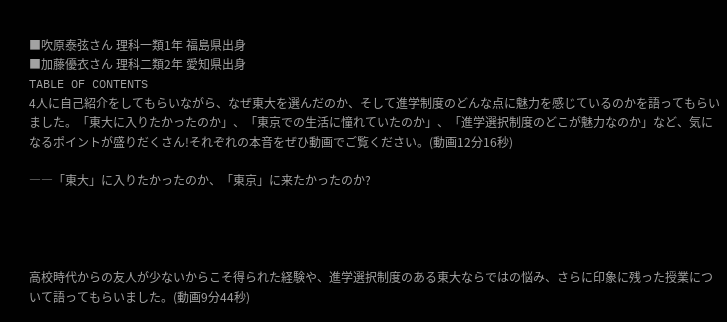■吹原泰弦さん 理科一類1年 福島県出身
■加藤優衣さん 理科二類2年 愛知県出身
TABLE OF CONTENTS
4人に自己紹介をしてもらいながら、なぜ東大を選んだのか、そして進学制度のどんな点に魅力を感じているのかを語ってもらいました。「東大に入りたかったのか」、「東京での生活に憧れていたのか」、「進学選択制度のどこが魅力なのか」など、気になるポイントが盛りだくさん!それぞれの本音をぜひ動画でご覧ください。(動画12分16秒)

――「東大」に入りたかったのか、「東京」に来たかったのか?




高校時代からの友人が少ないからこそ得られた経験や、進学選択制度のある東大ならではの悩み、さらに印象に残った授業について語ってもらいました。(動画9分44秒)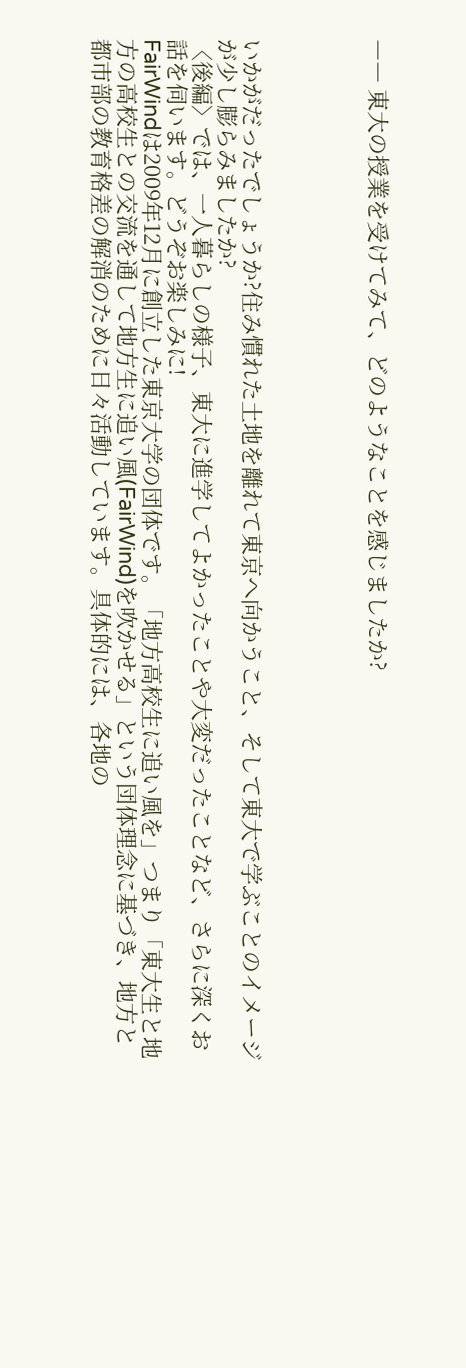―― 東大の授業を受けてみて、どのようなことを感じましたか?




いかがだったでしょうか?住み慣れた土地を離れて東京へ向かうこと、そして東大で学ぶことのイメージが少し膨らみましたか?
〈後編〉では、一人暮らしの様子、東大に進学してよかったことや大変だったことなど、さらに深くお話を伺います。どうぞお楽しみに!
FairWindは2009年12月に創立した東京大学の団体です。「地方高校生に追い風を」つまり「東大生と地方の高校生との交流を通して地方生に追い風(FairWind)を吹かせる」という団体理念に基づき、地方と都市部の教育格差の解消のために日々活動しています。具体的には、各地の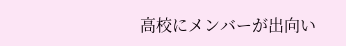高校にメンバーが出向い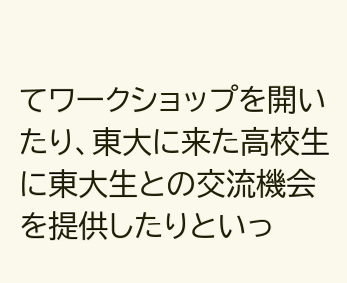てワークショップを開いたり、東大に来た高校生に東大生との交流機会を提供したりといっ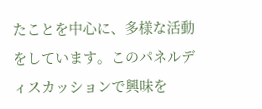たことを中心に、多様な活動をしています。このパネルディスカッションで興味を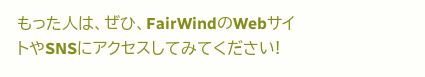もった人は、ぜひ、FairWindのWebサイトやSNSにアクセスしてみてください!